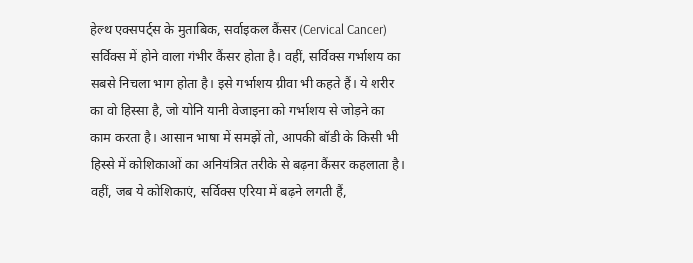हेल्थ एक्सपर्ट्स के मुताबिक, सर्वाइकल कैंसर (Cervical Cancer) सर्विक्स में होने वाला गंभीर कैंसर होता है। वहीं, सर्विक्स गर्भाशय का सबसे निचला भाग होता है। इसे गर्भाशय ग्रीवा भी कहते हैं। ये शरीर का वो हिस्सा है, जो योनि यानी वेजाइना को गर्भाशय से जोड़ने का काम करता है। आसान भाषा में समझें तो, आपकी बॉडी के किसी भी हिस्से में कोशिकाओं का अनियंत्रित तरीके से बढ़ना कैंसर कहलाता है। वहीं, जब ये कोशिकाएं, सर्विक्स एरिया में बढ़ने लगती हैं,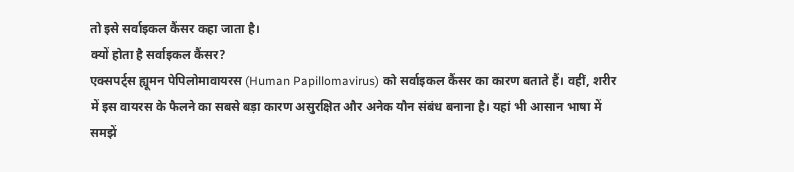तो इसे सर्वाइकल कैंसर कहा जाता है।
क्यों होता है सर्वाइकल कैंसर?
एक्सपर्ट्स ह्यूमन पेपिलोमावायरस (Human Papillomavirus) को सर्वाइकल कैंसर का कारण बताते हैं। वहीं, शरीर में इस वायरस के फैलने का सबसे बड़ा कारण असुरक्षित और अनेक यौन संबंध बनाना है। यहां भी आसान भाषा में समझें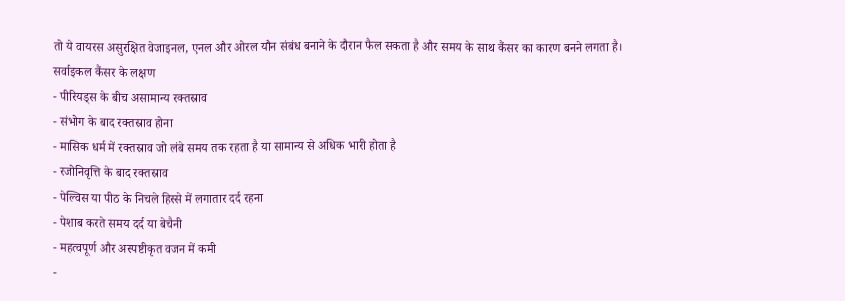तो ये वायरस असुरक्षित वेजाइनल, एनल और ओरल यौन संबंध बनाने के दौरान फैल सकता है और समय के साथ कैंसर का कारण बनने लगता है।
सर्वाइकल कैंसर के लक्षण
- पीरियड्स के बीच असामान्य रक्तस्राव
- संभोग के बाद रक्तस्राव होना
- मासिक धर्म में रक्तस्राव जो लंबे समय तक रहता है या सामान्य से अधिक भारी होता है
- रजोनिवृत्ति के बाद रक्तस्राव
- पेल्विस या पीठ के निचले हिस्से में लगातार दर्द रहना
- पेशाब करते समय दर्द या बेचैनी
- महत्वपूर्ण और अस्पष्टीकृत वजन में कमी
-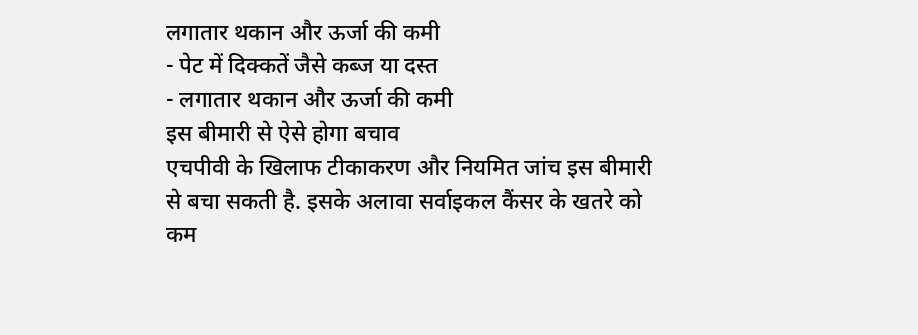लगातार थकान और ऊर्जा की कमी
- पेट में दिक्कतें जैसे कब्ज या दस्त
- लगातार थकान और ऊर्जा की कमी
इस बीमारी से ऐसे होगा बचाव
एचपीवी के खिलाफ टीकाकरण और नियमित जांच इस बीमारी से बचा सकती है. इसके अलावा सर्वाइकल कैंसर के खतरे को कम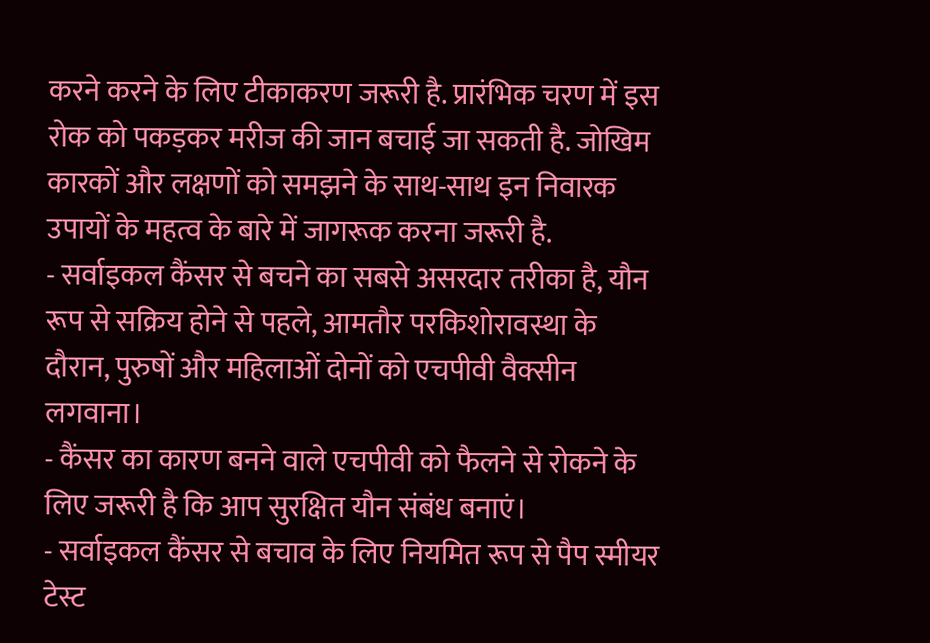करने करने के लिए टीकाकरण जरूरी है. प्रारंभिक चरण में इस रोक को पकड़कर मरीज की जान बचाई जा सकती है. जोखिम कारकों और लक्षणों को समझने के साथ-साथ इन निवारक उपायों के महत्व के बारे में जागरूक करना जरूरी है.
- सर्वाइकल कैंसर से बचने का सबसे असरदार तरीका है, यौन रूप से सक्रिय होने से पहले, आमतौर परकिशोरावस्था के दौरान, पुरुषों और महिलाओं दोनों को एचपीवी वैक्सीन लगवाना।
- कैंसर का कारण बनने वाले एचपीवी को फैलने से रोकने के लिए जरूरी है कि आप सुरक्षित यौन संबंध बनाएं।
- सर्वाइकल कैंसर से बचाव के लिए नियमित रूप से पैप स्मीयर टेस्ट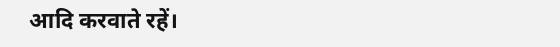आदि करवाते रहें।